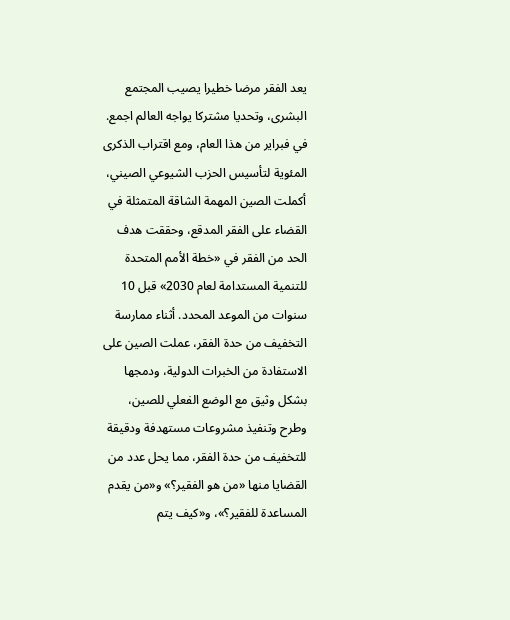يعد الفقر مرضا خطيرا يصيب المجتمع البشرى، وتحديا مشتركا يواجه العالم اجمع. في فبراير من هذا العام، ومع اقتراب الذكرى المئوية لتأسيس الحزب الشيوعي الصيني، أكملت الصين المهمة الشاقة المتمثلة في القضاء على الفقر المدقع، وحققت هدف الحد من الفقر في «خطة الأمم المتحدة للتنمية المستدامة لعام 2030» قبل 10 سنوات من الموعد المحدد. أثناء ممارسة التخفيف من حدة الفقر، عملت الصين على الاستفادة من الخبرات الدولية، ودمجها بشكل وثيق مع الوضع الفعلي للصين، وطرح وتنفيذ مشروعات مستهدفة ودقيقة للتخفيف من حدة الفقر، مما يحل عدد من القضايا منها «من هو الفقير؟» و«من يقدم المساعدة للفقير؟»، و«كيف يتم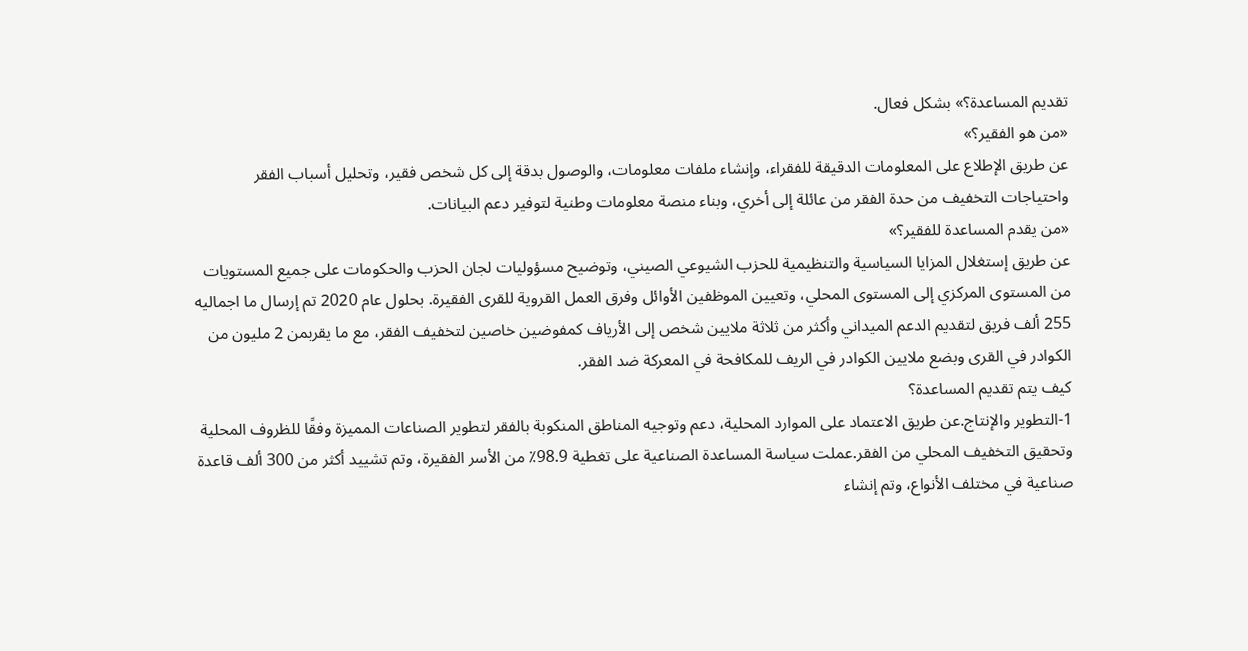تقديم المساعدة؟» بشكل فعال.
«من هو الفقير؟»
عن طريق الإطلاع على المعلومات الدقيقة للفقراء، وإنشاء ملفات معلومات، والوصول بدقة إلى كل شخص فقير، وتحليل أسباب الفقر واحتياجات التخفيف من حدة الفقر من عائلة إلى أخري، وبناء منصة معلومات وطنية لتوفير دعم البيانات.
«من يقدم المساعدة للفقير؟»
عن طريق إستغلال المزايا السياسية والتنظيمية للحزب الشيوعي الصيني، وتوضيح مسؤوليات لجان الحزب والحكومات على جميع المستويات من المستوى المركزي إلى المستوى المحلي، وتعيين الموظفين الأوائل وفرق العمل القروية للقرى الفقيرة. بحلول عام 2020 تم إرسال ما اجماليه 255 ألف فريق لتقديم الدعم الميداني وأكثر من ثلاثة ملايين شخص إلى الأرياف كمفوضين خاصين لتخفيف الفقر، مع ما يقربمن 2 مليون من الكوادر في القرى وبضع ملايين الكوادر في الريف للمكافحة في المعركة ضد الفقر.
كيف يتم تقديم المساعدة؟
1-التطوير والإنتاج.عن طريق الاعتماد على الموارد المحلية، دعم وتوجيه المناطق المنكوبة بالفقر لتطوير الصناعات المميزة وفقًا للظروف المحلية وتحقيق التخفيف المحلي من الفقر.عملت سياسة المساعدة الصناعية على تغطية 98.9٪ من الأسر الفقيرة، وتم تشييد أكثر من 300 ألف قاعدة صناعية في مختلف الأنواع، وتم إنشاء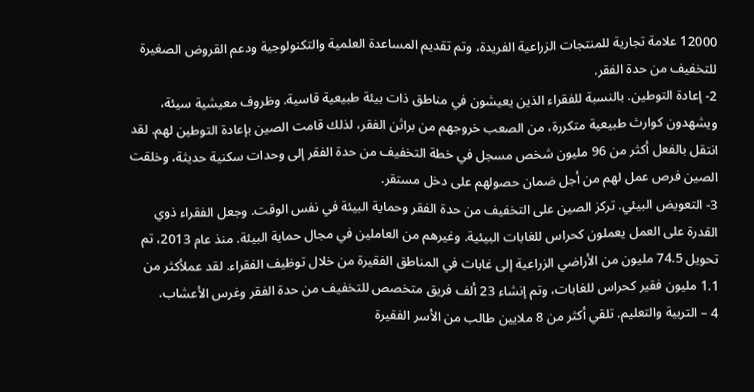12000 علامة تجارية للمنتجات الزراعية الفريدة، وتم تقديم المساعدة العلمية والتكنولوجية ودعم القروض الصغيرة للتخفيف من حدة الفقر.
2- إعادة التوطين. بالنسبة للفقراء الذين يعيشون في مناطق ذات بيئة طبيعية قاسية. وظروف معيشية سيئة، ويشهدون كوارث طبيعية متكررة، من الصعب خروجهم من براثن الفقر، لذلك قامت الصين بإعادة التوطين لهم. لقد انتقل بالفعل أكثر من 96 مليون شخص مسجل في خطة التخفيف من حدة الفقر إلى وحدات سكنية حديثة، وخلقت الصين فرص عمل لهم من أجل ضمان حصولهم على دخل مستقر.
3- التعويض البيئي. تركز الصين على التخفيف من حدة الفقر وحماية البيئة في نفس الوقت. وجعل الفقراء ذوي القدرة على العمل يعملون كحراس للغابات البيئية. وغيرهم من العاملين في مجال حماية البيئة. منذ عام 2013، تم تحويل 74.5 مليون من الأراضي الزراعية إلى غابات في المناطق الفقيرة من خلال توظيف الفقراء. لقد عملأكثر من 1.1 مليون فقير كحراس للغابات، وتم إنشاء 23 ألف فريق متخصص للتخفيف من حدة الفقر وغرس الأعشاب.
4 – التربية والتعليم. تلقي أكثر من 8 ملايين طالب من الأسر الفقيرة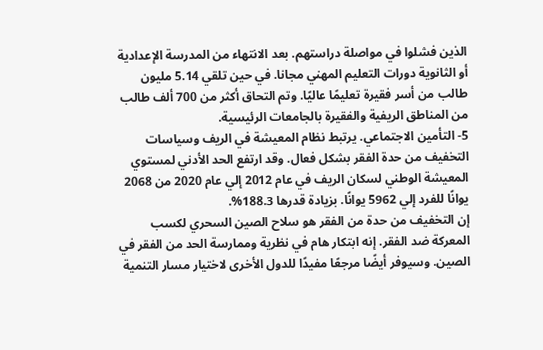الذين فشلوا في مواصلة دراستهم. بعد الانتهاء من المدرسة الإعدادية أو الثانوية دورات التعليم المهني مجانا. في حين تلقي 5.14 مليون طالب من أسر فقيرة تعليمًا عاليًا. وتم التحاق أكثر من 700 ألف طالب من المناطق الريفية والفقيرة بالجامعات الرئيسية.
5- التأمين الاجتماعي. يرتبط نظام المعيشة في الريف وسياسات التخفيف من حدة الفقر بشكل فعال. وقد ارتفع الحد الأدني لمستوي المعيشة الوطني لسكان الريف في عام 2012 إلي عام 2020 من 2068 يوانًا للفرد إلي 5962 يوانًا. بزيادة قدرها 188.3%.
إن التخفيف من حدة من الفقر هو سلاح الصين السحري لكسب المعركة ضد الفقر. إنه ابتكار هام في نظرية وممارسة الحد من الفقر في الصين. وسيوفر أيضًا مرجعًا مفيدًا للدول الأخرى لاختيار مسار التنمية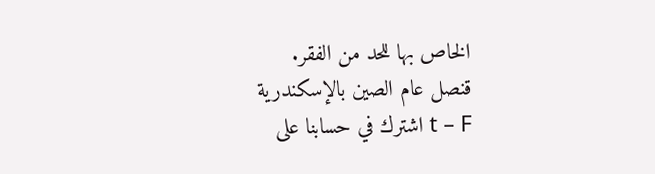الخاص بها للحد من الفقر.
قنصل عام الصين بالإسكندرية
t – F اشترك في حسابنا على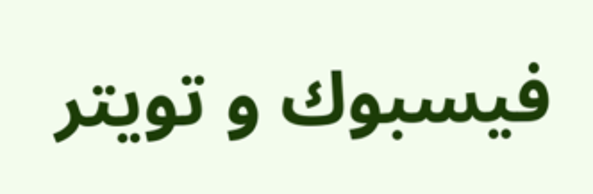فيسبوك و تويتر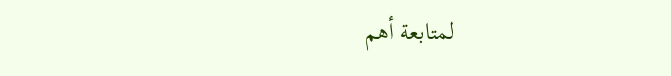لمتابعة أهم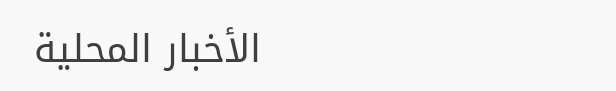الأخبار المحلية